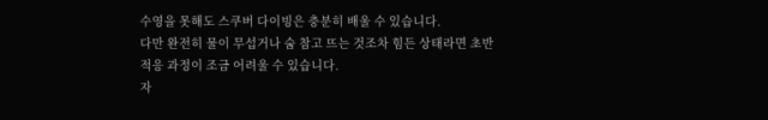수영을 못해도 스쿠버 다이빙은 충분히 배울 수 있습니다.
다만 완전히 물이 무섭거나 숨 참고 뜨는 것조차 힘든 상태라면 초반 적응 과정이 조금 어려울 수 있습니다.
자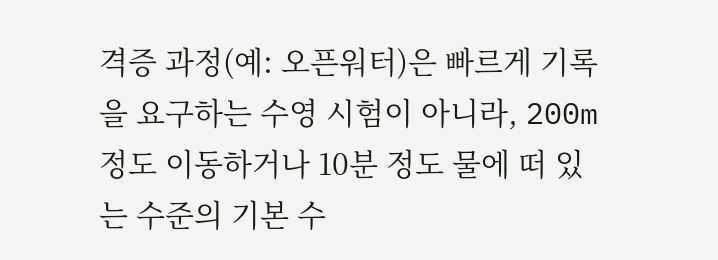격증 과정(예: 오픈워터)은 빠르게 기록을 요구하는 수영 시험이 아니라, 200m 정도 이동하거나 10분 정도 물에 떠 있는 수준의 기본 수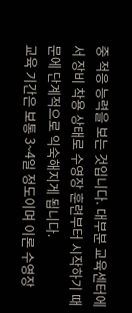중 적응 능력을 보는 것입니다. 대부분 교육센터에서 장비 착용 상태로 수영장 훈련부터 시작하기 때문에 단계적으로 익숙해지게 됩니다.
교육 기간은 보통 3~4일 정도이며 이론 수영장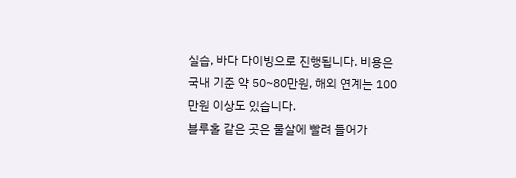실습, 바다 다이빙으로 진행됩니다. 비용은 국내 기준 약 50~80만원, 해외 연계는 100만원 이상도 있습니다.
블루홀 같은 곳은 물살에 빨려 들어가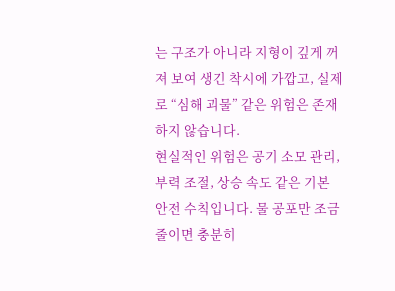는 구조가 아니라 지형이 깊게 꺼져 보여 생긴 착시에 가깝고, 실제로 “심해 괴물” 같은 위험은 존재하지 않습니다.
현실적인 위험은 공기 소모 관리, 부력 조절, 상승 속도 같은 기본 안전 수칙입니다. 물 공포만 조금 줄이면 충분히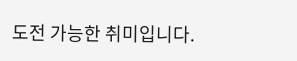도전 가능한 취미입니다.